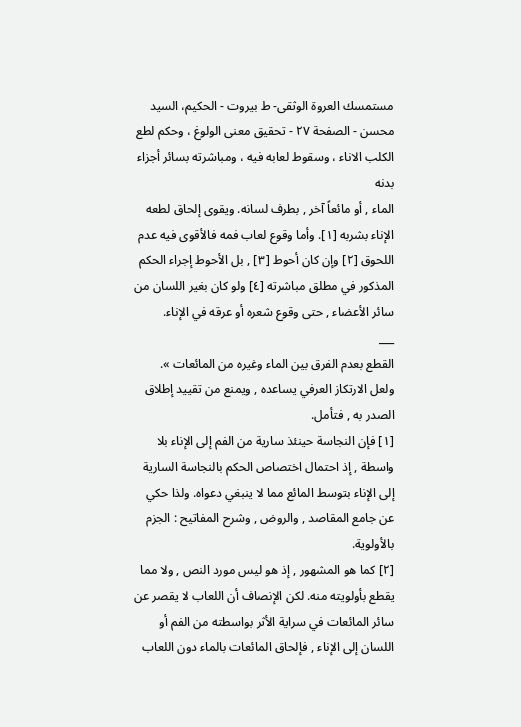مستمسك العروة الوثقى- ط بیروت - الحكيم، السيد محسن - الصفحة ٢٧ - تحقيق معنى الولوغ ، وحكم لطع الكلب الاناء ، وسقوط لعابه فيه ، ومباشرته بسائر أجزاء بدنه
الماء , أو مائعاً آخر , بطرف لسانه. ويقوى إلحاق لطعه الإناء بشربه [١]. وأما وقوع لعاب فمه فالأقوى فيه عدم اللحوق [٢] وإن كان أحوط [٣] , بل الأحوط إجراء الحكم المذكور في مطلق مباشرته [٤] ولو كان بغير اللسان من سائر الأعضاء , حتى وقوع شعره أو عرقه في الإناء.
___
القطع بعدم الفرق بين الماء وغيره من المائعات ». ولعل الارتكاز العرفي يساعده , ويمنع من تقييد إطلاق الصدر به , فتأمل.
[١] فإن النجاسة حينئذ سارية من الفم إلى الإناء بلا واسطة , إذ احتمال اختصاص الحكم بالنجاسة السارية إلى الإناء بتوسط المائع مما لا ينبغي دعواه. ولذا حكي عن جامع المقاصد , والروض , وشرح المفاتيح : الجزم بالأولوية.
[٢] كما هو المشهور , إذ هو ليس مورد النص , ولا مما يقطع بأولويته منه. لكن الإنصاف أن اللعاب لا يقصر عن سائر المائعات في سراية الأثر بواسطته من الفم أو اللسان إلى الإناء , فإلحاق المائعات بالماء دون اللعاب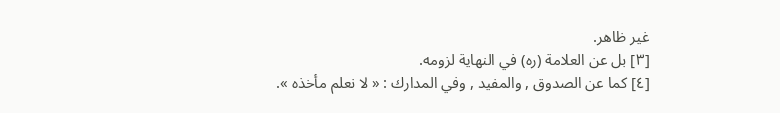غير ظاهر.
[٣] بل عن العلامة (ره) في النهاية لزومه.
[٤] كما عن الصدوق , والمفيد , وفي المدارك : « لا نعلم مأخذه ».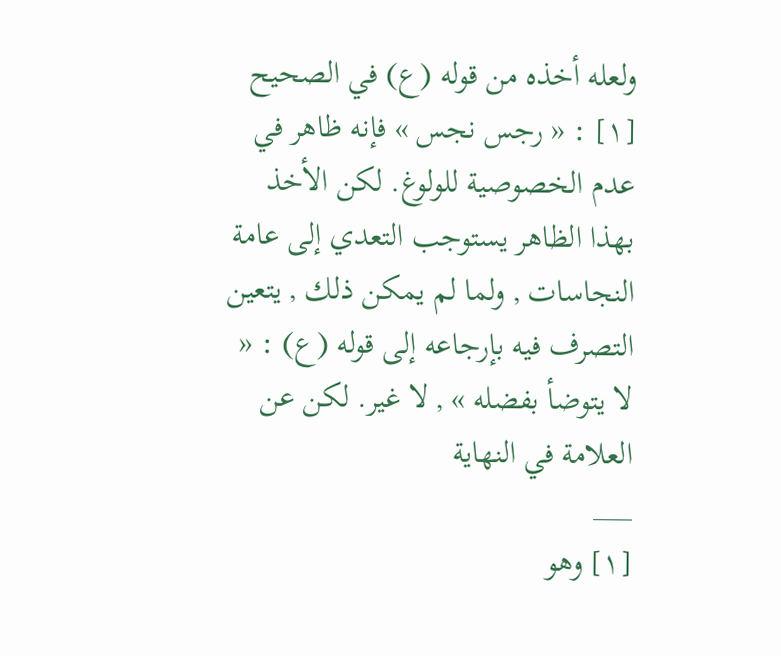ولعله أخذه من قوله (ع) في الصحيح
[١] : « رجس نجس » فإنه ظاهر في عدم الخصوصية للولوغ. لكن الأخذ بهذا الظاهر يستوجب التعدي إلى عامة النجاسات , ولما لم يمكن ذلك , يتعين التصرف فيه بإرجاعه إلى قوله (ع) : « لا يتوضأ بفضله » , لا غير. لكن عن العلامة في النهاية
___
[١] وهو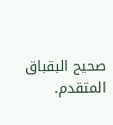صحيح البقباق المتقدم.